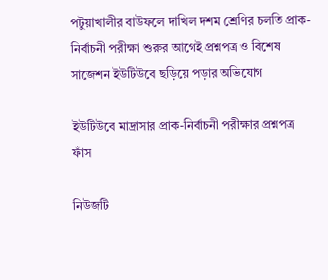পটুয়াখালীর বাউফলে দাখিল দশম শ্রেণির চলতি প্রাক-নির্বাচনী পরীক্ষা শুরুর আগেই প্রশ্নপত্র ও বিশেষ সাজেশন ইউটিউবে ছড়িয়ে পড়ার অভিযোগ

ইউটিউবে মাদ্রাসার প্রাক-নির্বাচনী পরীক্ষার প্রশ্নপত্র ফাঁস

নিউজটি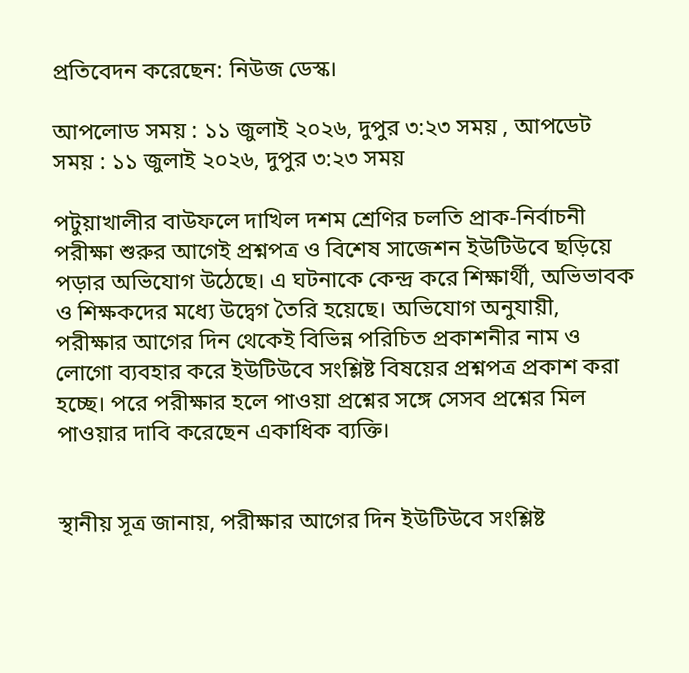প্রতিবেদন করেছেন: নিউজ ডেস্ক।

আপলোড সময় : ১১ জুলাই ২০২৬, দুপুর ৩:২৩ সময় , আপডেট সময় : ১১ জুলাই ২০২৬, দুপুর ৩:২৩ সময়

পটুয়াখালীর বাউফলে দাখিল দশম শ্রেণির চলতি প্রাক-নির্বাচনী পরীক্ষা শুরুর আগেই প্রশ্নপত্র ও বিশেষ সাজেশন ইউটিউবে ছড়িয়ে পড়ার অভিযোগ উঠেছে। এ ঘটনাকে কেন্দ্র করে শিক্ষার্থী, অভিভাবক ও শিক্ষকদের মধ্যে উদ্বেগ তৈরি হয়েছে। অভিযোগ অনুযায়ী, পরীক্ষার আগের দিন থেকেই বিভিন্ন পরিচিত প্রকাশনীর নাম ও লোগো ব্যবহার করে ইউটিউবে সংশ্লিষ্ট বিষয়ের প্রশ্নপত্র প্রকাশ করা হচ্ছে। পরে পরীক্ষার হলে পাওয়া প্রশ্নের সঙ্গে সেসব প্রশ্নের মিল পাওয়ার দাবি করেছেন একাধিক ব্যক্তি।


স্থানীয় সূত্র জানায়, পরীক্ষার আগের দিন ইউটিউবে সংশ্লিষ্ট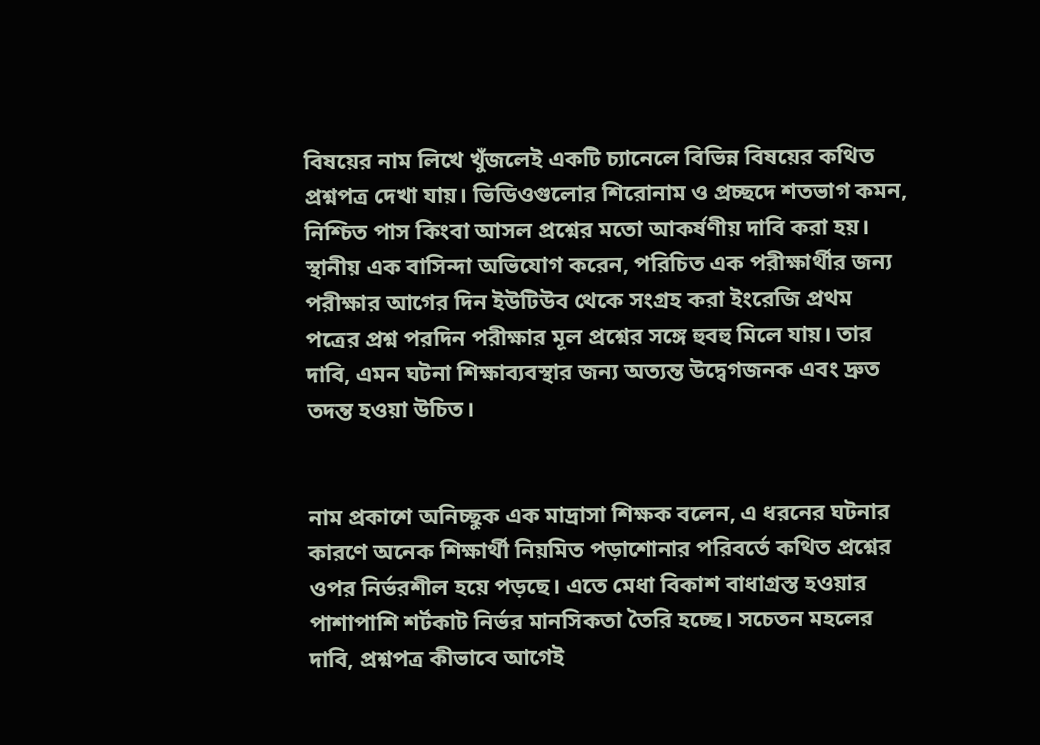বিষয়ের নাম লিখে খুঁজলেই একটি চ্যানেলে বিভিন্ন বিষয়ের কথিত প্রশ্নপত্র দেখা যায়। ভিডিওগুলোর শিরোনাম ও প্রচ্ছদে শতভাগ কমন, নিশ্চিত পাস কিংবা আসল প্রশ্নের মতো আকর্ষণীয় দাবি করা হয়। স্থানীয় এক বাসিন্দা অভিযোগ করেন, পরিচিত এক পরীক্ষার্থীর জন্য পরীক্ষার আগের দিন ইউটিউব থেকে সংগ্রহ করা ইংরেজি প্রথম পত্রের প্রশ্ন পরদিন পরীক্ষার মূল প্রশ্নের সঙ্গে হুবহু মিলে যায়। তার দাবি, এমন ঘটনা শিক্ষাব্যবস্থার জন্য অত্যন্ত উদ্বেগজনক এবং দ্রুত তদন্ত হওয়া উচিত।


নাম প্রকাশে অনিচ্ছুক এক মাদ্রাসা শিক্ষক বলেন, এ ধরনের ঘটনার কারণে অনেক শিক্ষার্থী নিয়মিত পড়াশোনার পরিবর্তে কথিত প্রশ্নের ওপর নির্ভরশীল হয়ে পড়ছে। এতে মেধা বিকাশ বাধাগ্রস্ত হওয়ার পাশাপাশি শর্টকাট নির্ভর মানসিকতা তৈরি হচ্ছে। সচেতন মহলের দাবি, প্রশ্নপত্র কীভাবে আগেই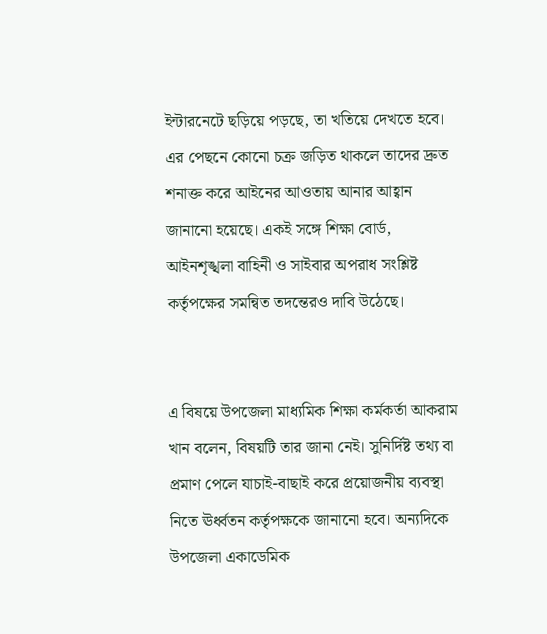ইন্টারনেটে ছড়িয়ে পড়ছে, তা খতিয়ে দেখতে হবে। এর পেছনে কোনো চক্র জড়িত থাকলে তাদের দ্রুত শনাক্ত করে আইনের আওতায় আনার আহ্বান জানানো হয়েছে। একই সঙ্গে শিক্ষা বোর্ড, আইনশৃঙ্খলা বাহিনী ও সাইবার অপরাধ সংশ্লিষ্ট কর্তৃপক্ষের সমন্বিত তদন্তেরও দাবি উঠেছে।


এ বিষয়ে উপজেলা মাধ্যমিক শিক্ষা কর্মকর্তা আকরাম খান বলেন, বিষয়টি তার জানা নেই। সুনির্দিষ্ট তথ্য বা প্রমাণ পেলে যাচাই-বাছাই করে প্রয়োজনীয় ব্যবস্থা নিতে ঊর্ধ্বতন কর্তৃপক্ষকে জানানো হবে। অন্যদিকে উপজেলা একাডেমিক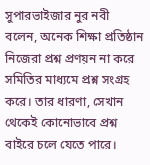সুপারভাইজার নুর নবী বলেন, অনেক শিক্ষা প্রতিষ্ঠান নিজেরা প্রশ্ন প্রণয়ন না করে সমিতির মাধ্যমে প্রশ্ন সংগ্রহ করে। তার ধারণা, সেখান থেকেই কোনোভাবে প্রশ্ন বাইরে চলে যেতে পারে।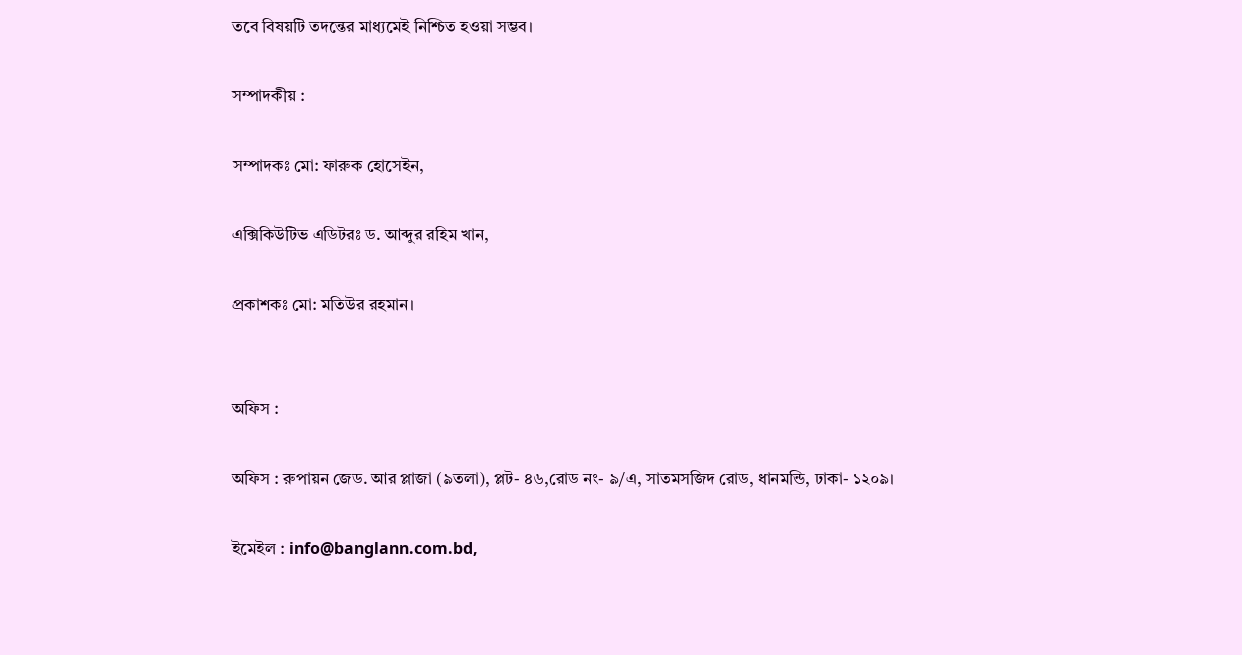তবে বিষয়টি তদন্তের মাধ্যমেই নিশ্চিত হওয়া সম্ভব।

সম্পাদকীয় :

সম্পাদকঃ মো: ফারুক হোসেইন,

এক্সিকিউটিভ এডিটরঃ ড. আব্দুর রহিম খান,

প্রকাশকঃ মো: মতিউর রহমান।


অফিস :

অফিস : রুপায়ন জেড. আর প্লাজা (৯তলা), প্লট- ৪৬,রোড নং- ৯/এ, সাতমসজিদ রোড, ধানমন্ডি, ঢাকা- ১২০৯।

ইমেইল : info@banglann.com.bd,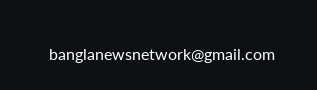banglanewsnetwork@gmail.com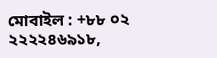মোবাইল : +৮৮ ০২ ২২২২৪৬৯১৮,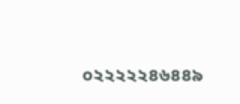০২২২২২৪৬৪৪৯